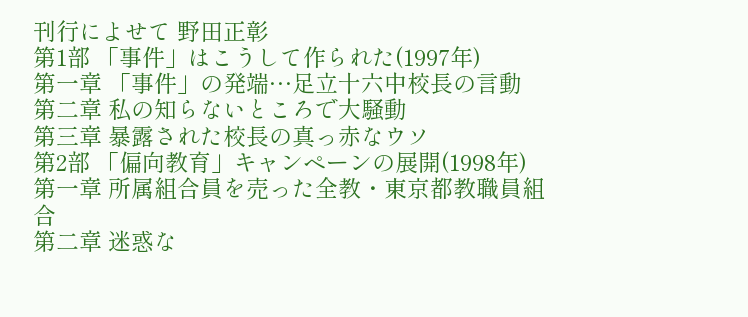刊行によせて 野田正彰
第1部 「事件」はこうして作られた(1997年)
第一章 「事件」の発端…足立十六中校長の言動
第二章 私の知らないところで大騒動
第三章 暴露された校長の真っ赤なウソ
第2部 「偏向教育」キャンペーンの展開(1998年)
第一章 所属組合員を売った全教・東京都教職員組合
第二章 迷惑な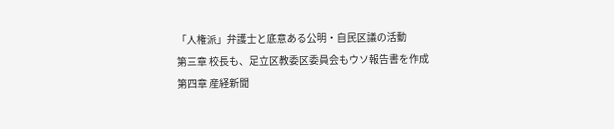「人権派」弁護士と底意ある公明・自民区議の活動
第三章 校長も、足立区教委区委員会もウソ報告書を作成
第四章 産経新聞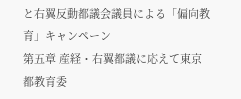と右翼反動都議会議員による「偏向教育」キャンペーン
第五章 産経・右翼都議に応えて東京都教育委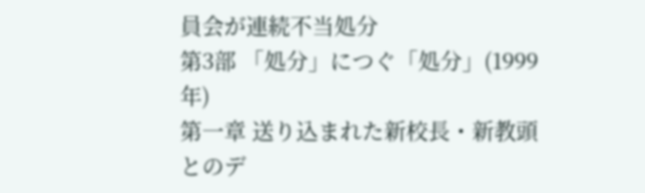員会が連続不当処分
第3部 「処分」につぐ「処分」(1999年)
第一章 送り込まれた新校長・新教頭とのデ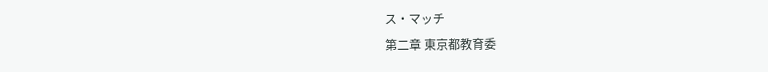ス・マッチ
第二章 東京都教育委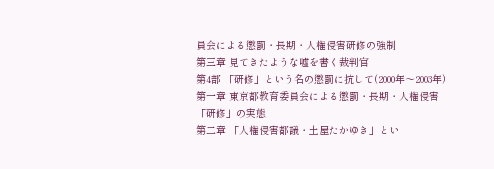員会による懲罰・長期・人権侵害研修の強制
第三章 見てきたような嘘を書く裁判官
第4部 「研修」という名の懲罰に抗して(2000年〜2003年)
第一章 東京都教育委員会による懲罰・長期・人権侵害「研修」の実態
第二章 「人権侵害都議・土屋たかゆき」とい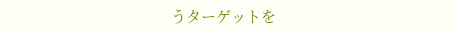うターゲットを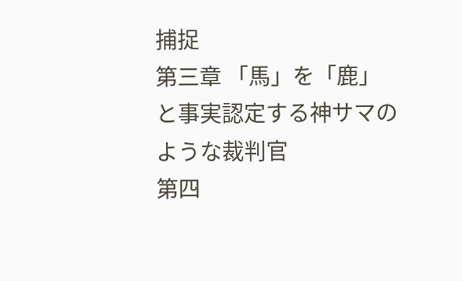捕捉
第三章 「馬」を「鹿」と事実認定する神サマのような裁判官
第四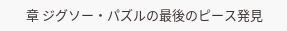章 ジグソー・パズルの最後のピース発見